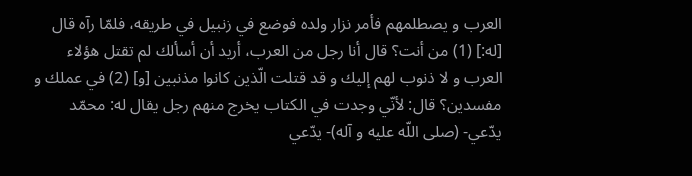العرب و يصطلمهم فأمر نزار ولده فوضع في زنبيل في طريقه، فلمّا رآه قال [له:] (1) من أنت؟ قال أنا رجل من العرب، أريد أن أسألك لم تقتل هؤلاء العرب و لا ذنوب لهم إليك و قد قتلت الّذين كانوا مذنبين [و] (2) في عملك و مفسدين؟ قال: لأنّي وجدت في الكتاب يخرج منهم رجل يقال له: محمّد يدّعي- (صلى اللّه عليه و آله)- يدّعي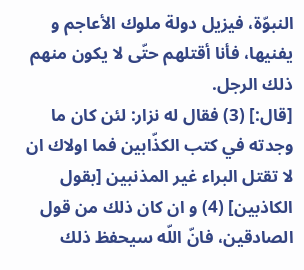النبوّة، فيزيل دولة ملوك الأعاجم و يفنيها، فأنا أقتلهم حتّى لا يكون منهم ذلك الرجل.
[قال:] (3) فقال له نزار: لئن كان ما وجدته في كتب الكذّابين فما اولاك ان لا تقتل البراء غير المذنبين [بقول الكاذبين] (4) و ان كان ذلك من قول الصادقين، فانّ اللّه سيحفظ ذلك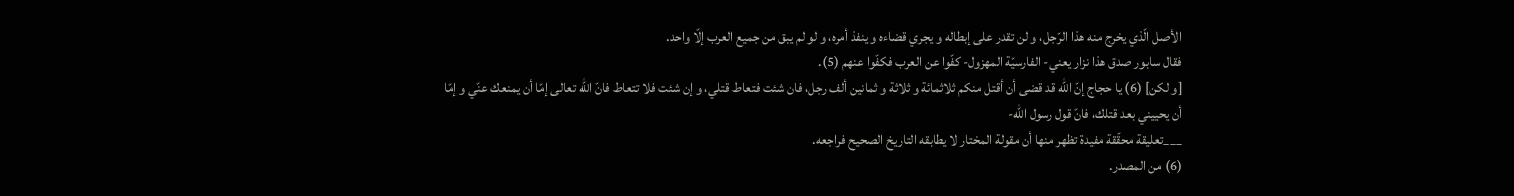الأصل الّذي يخرج منه هذا الرّجل، و لن تقدر على إبطاله و يجري قضاءه و ينفذ أمره، و لو لم يبق من جميع العرب إلّا واحد.
فقال سابور صدق هذا نزار يعني- الفارسيّة المهزول- كفّوا عن العرب فكفّوا عنهم (5).
[و لكن] (6) يا حجاج إنّ اللّه قد قضى أن أقتل منكم ثلاثمائة و ثلاثة و ثمانين ألف رجل، فان شئت فتعاط قتلي، و إن شئت فلا تتعاط فانّ اللّه تعالى إمّا أن يمنعك عنّي و إمّا أن يحييني بعد قتلك، فانّ قول رسول اللّه-
___تعليقة محقّقة مفيدة تظهر منها أن مقولة المختار لا يطابقه التاريخ الصحيح فراجعه.
(6) من المصدر.